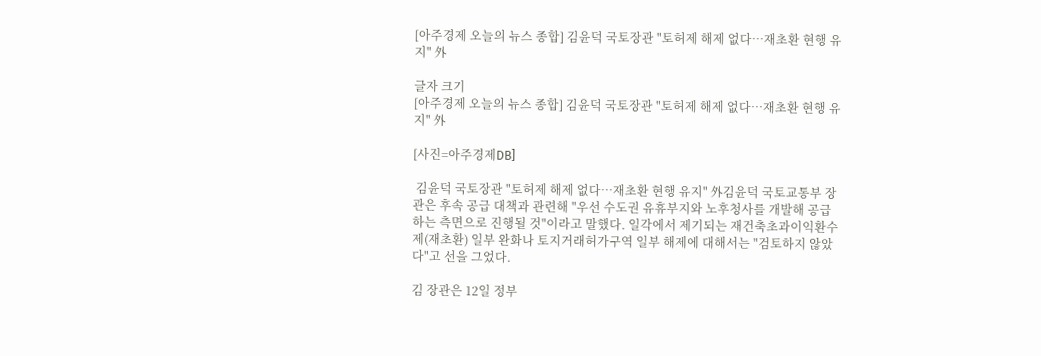[아주경제 오늘의 뉴스 종합] 김윤덕 국토장관 "토허제 해제 없다…재초환 현행 유지" 外

글자 크기
[아주경제 오늘의 뉴스 종합] 김윤덕 국토장관 "토허제 해제 없다…재초환 현행 유지" 外

[사진=아주경제DB]

 김윤덕 국토장관 "토허제 해제 없다…재초환 현행 유지" 外김윤덕 국토교통부 장관은 후속 공급 대책과 관련해 "우선 수도권 유휴부지와 노후청사를 개발해 공급하는 측면으로 진행될 것"이라고 말했다. 일각에서 제기되는 재건축초과이익환수제(재초환) 일부 완화나 토지거래허가구역 일부 해제에 대해서는 "검토하지 않았다"고 선을 그었다.

김 장관은 12일 정부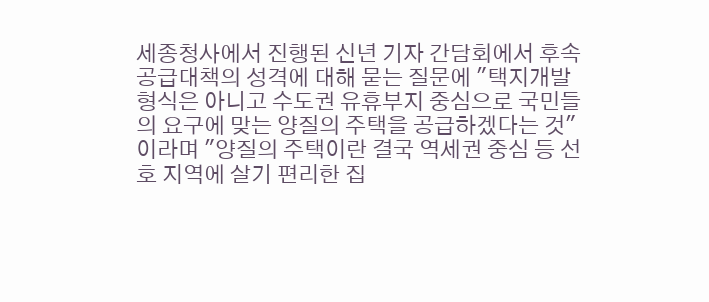세종청사에서 진행된 신년 기자 간담회에서 후속 공급대책의 성격에 대해 묻는 질문에 "택지개발 형식은 아니고 수도권 유휴부지 중심으로 국민들의 요구에 맞는 양질의 주택을 공급하겠다는 것"이라며 "양질의 주택이란 결국 역세권 중심 등 선호 지역에 살기 편리한 집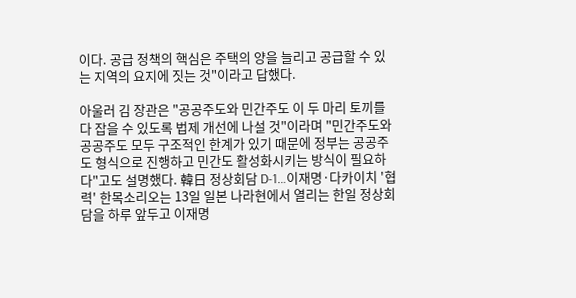이다. 공급 정책의 핵심은 주택의 양을 늘리고 공급할 수 있는 지역의 요지에 짓는 것"이라고 답했다.

아울러 김 장관은 "공공주도와 민간주도 이 두 마리 토끼를 다 잡을 수 있도록 법제 개선에 나설 것"이라며 "민간주도와 공공주도 모두 구조적인 한계가 있기 때문에 정부는 공공주도 형식으로 진행하고 민간도 활성화시키는 방식이 필요하다"고도 설명했다. 韓日 정상회담 D-1…이재명·다카이치 '협력' 한목소리오는 13일 일본 나라현에서 열리는 한일 정상회담을 하루 앞두고 이재명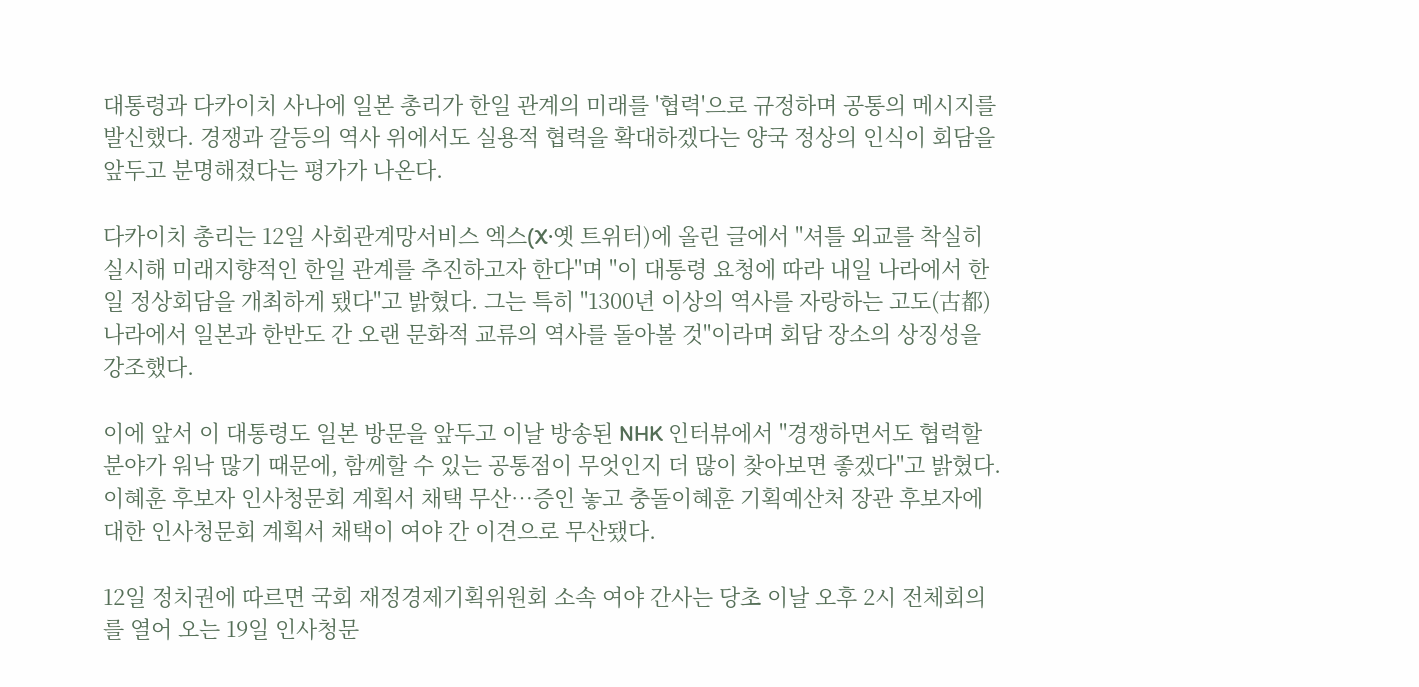대통령과 다카이치 사나에 일본 총리가 한일 관계의 미래를 '협력'으로 규정하며 공통의 메시지를 발신했다. 경쟁과 갈등의 역사 위에서도 실용적 협력을 확대하겠다는 양국 정상의 인식이 회담을 앞두고 분명해졌다는 평가가 나온다.

다카이치 총리는 12일 사회관계망서비스 엑스(X·옛 트위터)에 올린 글에서 "셔틀 외교를 착실히 실시해 미래지향적인 한일 관계를 추진하고자 한다"며 "이 대통령 요청에 따라 내일 나라에서 한일 정상회담을 개최하게 됐다"고 밝혔다. 그는 특히 "1300년 이상의 역사를 자랑하는 고도(古都) 나라에서 일본과 한반도 간 오랜 문화적 교류의 역사를 돌아볼 것"이라며 회담 장소의 상징성을 강조했다.

이에 앞서 이 대통령도 일본 방문을 앞두고 이날 방송된 NHK 인터뷰에서 "경쟁하면서도 협력할 분야가 워낙 많기 때문에, 함께할 수 있는 공통점이 무엇인지 더 많이 찾아보면 좋겠다"고 밝혔다.  이혜훈 후보자 인사청문회 계획서 채택 무산…증인 놓고 충돌이혜훈 기획예산처 장관 후보자에 대한 인사청문회 계획서 채택이 여야 간 이견으로 무산됐다.

12일 정치권에 따르면 국회 재정경제기획위원회 소속 여야 간사는 당초 이날 오후 2시 전체회의를 열어 오는 19일 인사청문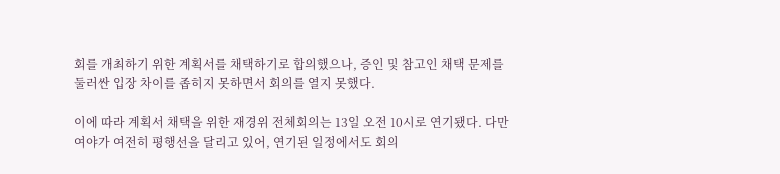회를 개최하기 위한 계획서를 채택하기로 합의했으나, 증인 및 참고인 채택 문제를 둘러싼 입장 차이를 좁히지 못하면서 회의를 열지 못했다.

이에 따라 계획서 채택을 위한 재경위 전체회의는 13일 오전 10시로 연기됐다. 다만 여야가 여전히 평행선을 달리고 있어, 연기된 일정에서도 회의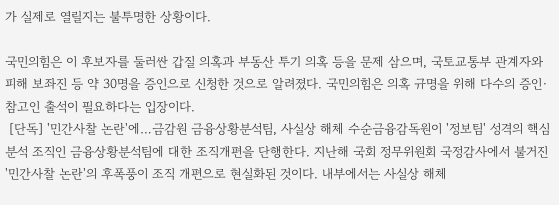가 실제로 열릴지는 불투명한 상황이다.

국민의힘은 이 후보자를 둘러싼 갑질 의혹과 부동산 투기 의혹 등을 문제 삼으며, 국토교통부 관계자와 피해 보좌진 등 약 30명을 증인으로 신청한 것으로 알려졌다. 국민의힘은 의혹 규명을 위해 다수의 증인·참고인 출석이 필요하다는 입장이다.
 [단독] '민간사찰 논란'에…금감원 금융상황분석팀, 사실상 해체 수순금융감독원이 '정보팀' 성격의 핵심 분석 조직인 금융상황분석팀에 대한 조직개편을 단행한다. 지난해 국회 정무위원회 국정감사에서 불거진 '민간사찰 논란'의 후폭풍이 조직 개편으로 현실화된 것이다. 내부에서는 사실상 해체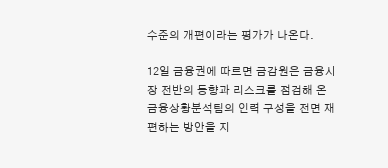수준의 개편이라는 평가가 나온다.

12일 금융권에 따르면 금감원은 금융시장 전반의 동향과 리스크를 점검해 온 금융상황분석팀의 인력 구성을 전면 재편하는 방안을 지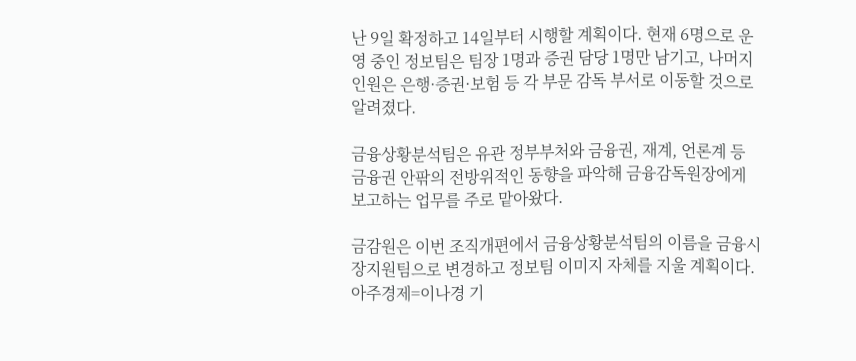난 9일 확정하고 14일부터 시행할 계획이다. 현재 6명으로 운영 중인 정보팀은 팀장 1명과 증권 담당 1명만 남기고, 나머지 인원은 은행·증권·보험 등 각 부문 감독 부서로 이동할 것으로 알려졌다.

금융상황분석팀은 유관 정부부처와 금융권, 재계, 언론계 등 금융권 안팎의 전방위적인 동향을 파악해 금융감독원장에게 보고하는 업무를 주로 맡아왔다.

금감원은 이번 조직개편에서 금융상황분석팀의 이름을 금융시장지원팀으로 변경하고 정보팀 이미지 자체를 지울 계획이다.
아주경제=이나경 기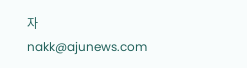자 nakk@ajunews.com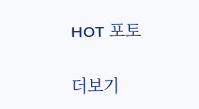HOT 포토

더보기